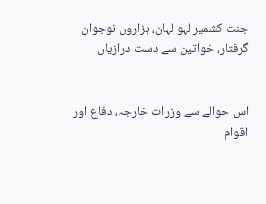جنت کشمیر لہو لہان، ہزاروں نوجوان گرفتار، خواتین سے دست درازیاں


اس حوالے سے وزرات خارجہ، دفاع اور اقوام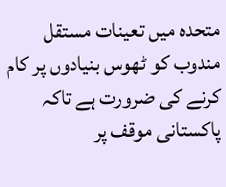متحدہ میں تعینات مستقل مندوب کو ٹھوس بنیادوں پر کام کرنے کی ضرورت ہے تاکہ پاکستانی موقف پر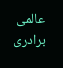عالمی برادری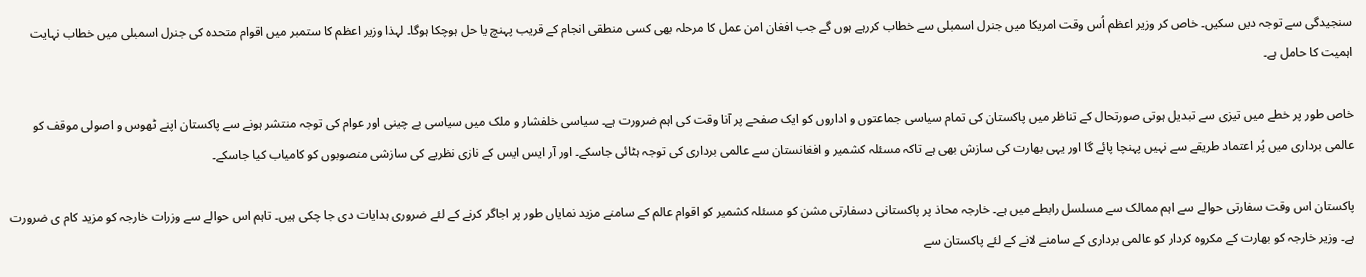سنجیدگی سے توجہ دیں سکیں۔ خاص کر وزیر اعظم اُس وقت امریکا میں جنرل اسمبلی سے خطاب کررہے ہوں گے جب افغان امن عمل کا مرحلہ بھی کسی منطقی انجام کے قریب پہنچ یا حل ہوچکا ہوگا۔ لہذا وزیر اعظم کا ستمبر میں اقوام متحدہ کی جنرل اسمبلی میں خطاب نہایت اہمیت کا حامل ہے۔

خاص طور پر خطے میں تیزی سے تبدیل ہوتی صورتحال کے تناظر میں پاکستان کی تمام سیاسی جماعتوں و اداروں کو ایک صفحے پر آنا وقت کی اہم ضرورت ہے۔ سیاسی خلفشار و ملک میں سیاسی بے چینی اور عوام کی توجہ منتشر ہونے سے پاکستان اپنے ٹھوس و اصولی موقف کو عالمی برداری میں پُر اعتماد طریقے سے نہیں پہنچا پائے گا اور یہی بھارت کی سازش بھی ہے تاکہ مسئلہ کشمیر و افغانستان سے عالمی برداری کی توجہ ہٹائی جاسکے۔ اور آر ایس ایس کے نازی نظریے کی سازشی منصوبوں کو کامیاب کیا جاسکے۔

پاکستان اس وقت سفارتی حوالے سے اہم ممالک سے مسلسل رابطے میں ہے۔ خارجہ محاذ پر پاکستانی دسفارتی مشن کو مسئلہ کشمیر کو اقوام عالم کے سامنے مزید نمایاں طور پر اجاگر کرنے کے لئے ضروری ہدایات دی جا چکی ہیں۔ تاہم اس حوالے سے وزرات خارجہ کو مزید کام ی ضرورت ہے۔ وزیر خارجہ کو بھارت کے مکروہ کردار کو عالمی برداری کے سامنے لانے کے لئے پاکستان سے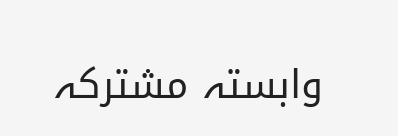وابستہ مشترکہ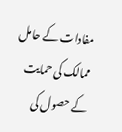مفادات کے حامل ممالک کی حمایت کے حصول کی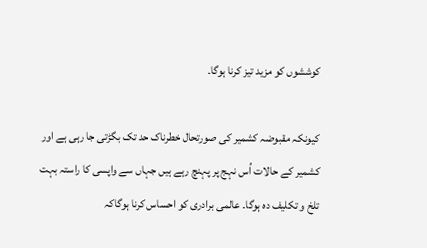کوششوں کو مزید تیز کرنا ہوگا۔

کیونکہ مقبوضہ کشمیر کی صورتحال خطرناک حد تک بگڑتی جا رہی ہے اور کشمیر کے حالات اُس نہج پر پہنچ رہے ہیں جہاں سے واپسی کا راستہ بہت تلخ و تکلیف دہ ہوگا۔ عالمی برادری کو احساس کرنا ہوگاکہ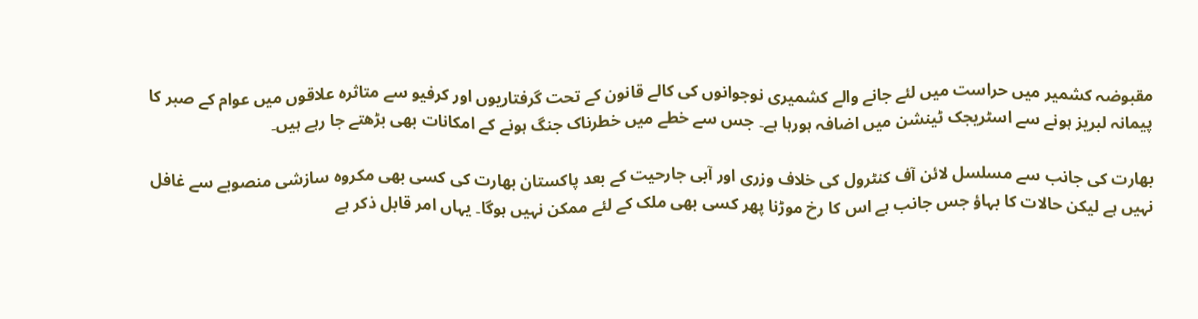مقبوضہ کشمیر میں حراست میں لئے جانے والے کشمیری نوجوانوں کی کالے قانون کے تحت گرفتاریوں اور کرفیو سے متاثرہ علاقوں میں عوام کے صبر کا پیمانہ لبریز ہونے سے اسٹریجک ٹینشن میں اضافہ ہورہا ہے۔ جس سے خطے میں خطرناک جنگ ہونے کے امکانات بھی بڑھتے جا رہے ہیں۔

بھارت کی جانب سے مسلسل لائن آف کنٹرول کی خلاف وزری اور آبی جارحیت کے بعد پاکستان بھارت کی کسی بھی مکروہ سازشی منصوبے سے غافل نہیں ہے لیکن حالات کا بہاؤ جس جانب ہے اس کا رخ موڑنا پھر کسی بھی ملک کے لئے ممکن نہیں ہوگا۔ یہاں امر قابل ذکر ہے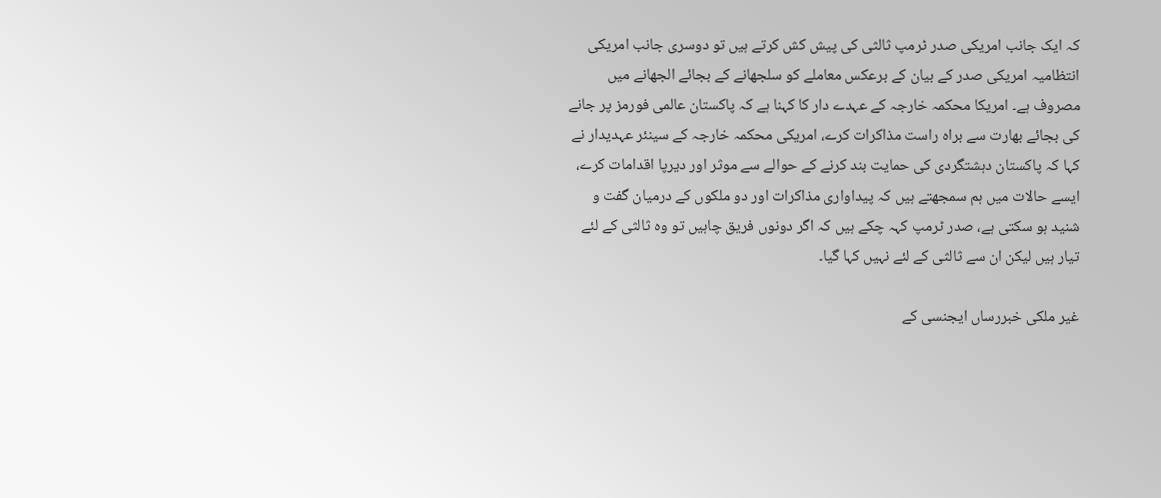کہ ایک جانب امریکی صدر ٹرمپ ثالثی کی پیش کش کرتے ہیں تو دوسری جانب امریکی انتظامیہ امریکی صدر کے بیان کے برعکس معاملے کو سلجھانے کے بجائے الجھانے میں مصروف ہے۔ امریکا محکمہ خارجہ کے عہدے دار کا کہنا ہے کہ پاکستان عالمی فورمز پر جانے کی بجائے بھارت سے براہ راست مذاکرات کرے، امریکی محکمہ خارجہ کے سینئر عہدیدار نے کہا کہ پاکستان دہشتگردی کی حمایت بند کرنے کے حوالے سے موثر اور دیرپا اقدامات کرے، ایسے حالات میں ہم سمجھتے ہیں کہ پیداواری مذاکرات اور دو ملکوں کے درمیان گفت و شنید ہو سکتی ہے، صدر ٹرمپ کہہ چکے ہیں کہ اگر دونوں فریق چاہیں تو وہ ثالثی کے لئے تیار ہیں لیکن ان سے ثالثی کے لئے نہیں کہا گیا۔

غیر ملکی خبررساں ایجنسی کے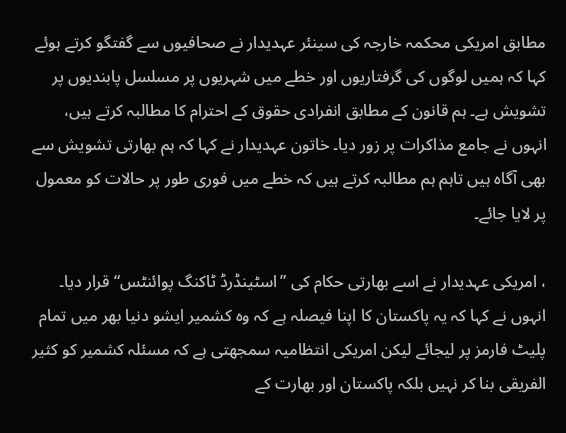مطابق امریکی محکمہ خارجہ کی سینئر عہدیدار نے صحافیوں سے گفتگو کرتے ہوئے کہا کہ ہمیں لوگوں کی گرفتاریوں اور خطے میں شہریوں پر مسلسل پابندیوں پر تشویش ہے۔ ہم قانون کے مطابق انفرادی حقوق کے احترام کا مطالبہ کرتے ہیں، انہوں نے جامع مذاکرات پر زور دیا۔ خاتون عہدیدار نے کہا کہ ہم بھارتی تشویش سے بھی آگاہ ہیں تاہم ہم مطالبہ کرتے ہیں کہ خطے میں فوری طور پر حالات کو معمول پر لایا جائے۔

، امریکی عہدیدار نے اسے بھارتی حکام کی ”اسٹینڈرڈ ٹاکنگ پوائنٹس“ قرار دیا۔ انہوں نے کہا کہ یہ پاکستان کا اپنا فیصلہ ہے کہ وہ کشمیر ایشو دنیا بھر میں تمام پلیٹ فارمز پر لیجائے لیکن امریکی انتظامیہ سمجھتی ہے کہ مسئلہ کشمیر کو کثیر الفریقی بنا کر نہیں بلکہ پاکستان اور بھارت کے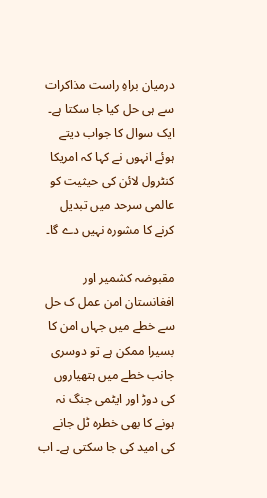درمیان براہِ راست مذاکرات سے ہی حل کیا جا سکتا ہے۔ ایک سوال کا جواب دیتے ہوئے انہوں نے کہا کہ امریکا کنٹرول لائن کی حیثیت کو عالمی سرحد میں تبدیل کرنے کا مشورہ نہیں دے گا۔

مقبوضہ کشمیر اور افغانستان امن عمل ک حل سے خطے میں جہاں امن کا بسیرا ممکن ہے تو دوسری جانب خطے میں ہتھیاروں کی دوڑ اور ایٹمی جنگ نہ ہونے کا بھی خطرہ ٹل جانے کی امید کی جا سکتی ہے۔ اب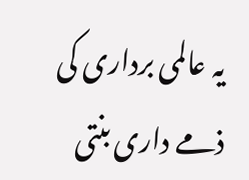یہ عالمی برداری کی ذمے داری بنتی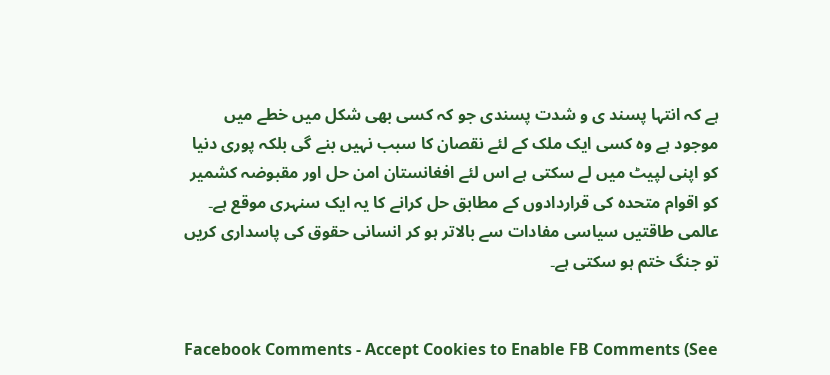ہے کہ انتہا پسند ی و شدت پسندی جو کہ کسی بھی شکل میں خطے میں موجود ہے وہ کسی ایک ملک کے لئے نقصان کا سبب نہیں بنے گی بلکہ پوری دنیا کو اپنی لپیٹ میں لے سکتی ہے اس لئے افغانستان امن حل اور مقبوضہ کشمیر کو اقوام متحدہ کی قراردادوں کے مطابق حل کرانے کا یہ ایک سنہری موقع ہے۔ عالمی طاقتیں سیاسی مفادات سے بالاتر ہو کر انسانی حقوق کی پاسداری کریں تو جنگ ختم ہو سکتی ہے۔


Facebook Comments - Accept Cookies to Enable FB Comments (See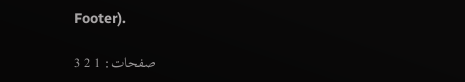Footer).

صفحات: 1 2 3